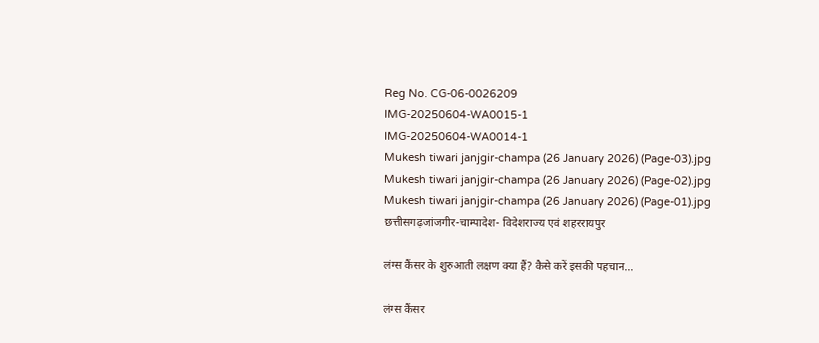Reg No. CG-06-0026209
IMG-20250604-WA0015-1
IMG-20250604-WA0014-1
Mukesh tiwari janjgir-champa (26 January 2026) (Page-03).jpg
Mukesh tiwari janjgir-champa (26 January 2026) (Page-02).jpg
Mukesh tiwari janjgir-champa (26 January 2026) (Page-01).jpg
छत्तीसगढ़जांजगीर-चाम्पादेश- विदेशराज्य एवं शहररायपुर

लंग्स कैंसर के शुरुआती लक्षण क्या हैं? कैसे करें इसकी पहचान…

लंग्स कैंसर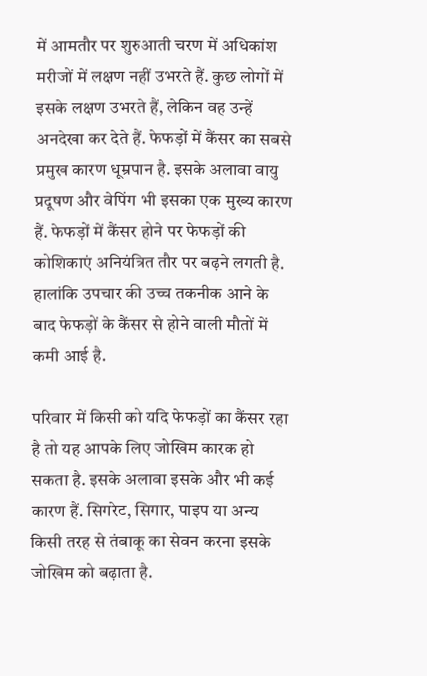में आमतौर पर शुरुआती चरण में अधिकांश मरीजों में लक्षण नहीं उभरते हैं. कुछ लोगों में इसके लक्षण उभरते हैं, लेकिन वह उन्हें अनदेखा कर देते हैं. फेफड़ों में कैंसर का सबसे प्रमुख कारण धूम्रपान है. इसके अलावा वायु प्रदूषण और वेपिंग भी इसका एक मुख्य कारण हैं. फेफड़ों में कैंसर होने पर फेफड़ों की कोशिकाएं अनियंत्रित तौर पर बढ़ने लगती है. हालांकि उपचार की उच्च तकनीक आने के बाद फेफड़ों के कैंसर से होने वाली मौतों में कमी आई है.

परिवार में किसी को यदि फेफड़ों का कैंसर रहा है तो यह आपके लिए जोखिम कारक हो सकता है. इसके अलावा इसके और भी कई कारण हैं. सिगरेट, सिगार, पाइप या अन्य किसी तरह से तंबाकू का सेवन करना इसके जोखिम को बढ़ाता है.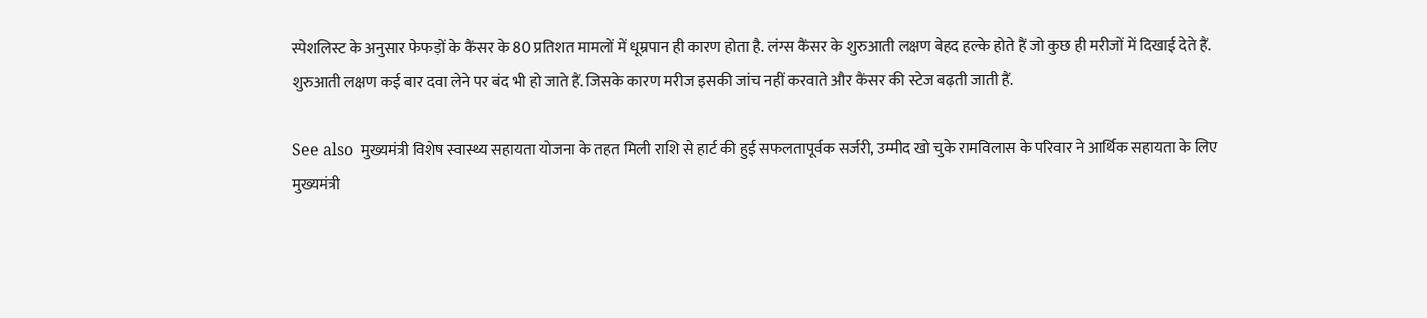स्पेशलिस्ट के अनुसार फेफड़ों के कैंसर के 80 प्रतिशत मामलों में धूम्रपान ही कारण होता है. लंग्स कैंसर के शुरुआती लक्षण बेहद हल्के होते हैं जो कुछ ही मरीजों में दिखाई देते हैं. शुरुआती लक्षण कई बार दवा लेने पर बंद भी हो जाते हैं. जिसके कारण मरीज इसकी जांच नहीं करवाते और कैंसर की स्टेज बढ़ती जाती हैं.

See also  मुख्यमंत्री विशेष स्वास्थ्य सहायता योजना के तहत मिली राशि से हार्ट की हुई सफलतापूर्वक सर्जरी, उम्मीद खो चुके रामविलास के परिवार ने आर्थिक सहायता के लिए मुख्यमंत्री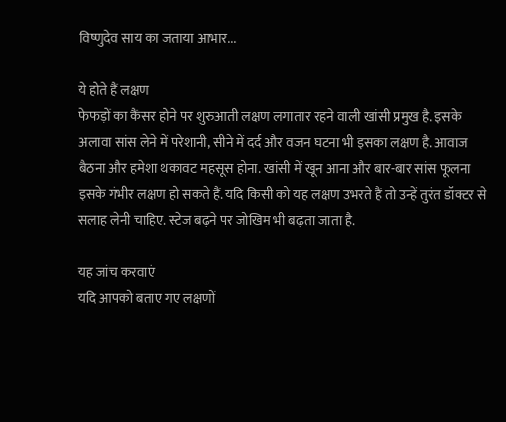विष्णुदेव साय का जताया आभार...

ये होते हैं लक्षण
फेफड़ों का कैंसर होने पर शुरुआती लक्षण लगातार रहने वाली खांसी प्रमुख है. इसके अलावा सांस लेने में परेशानी, सीने में दर्द और वजन घटना भी इसका लक्षण है. आवाज बैठना और हमेशा थकावट महसूस होना. खांसी में खून आना और बार-बार सांस फूलना इसके गंभीर लक्षण हो सकते हैं. यदि किसी को यह लक्षण उभरते हैं तो उन्हें तुरंत डॉक्टर से सलाह लेनी चाहिए. स्टेज बढ़ने पर जोखिम भी बढ़ता जाता है.

यह जांच करवाएं
यदि आपको बताए गए लक्षणों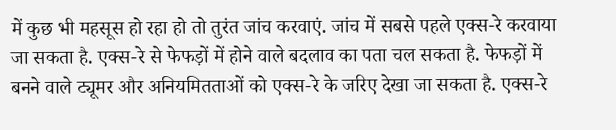में कुछ भी महसूस हो रहा हो तो तुरंत जांच करवाएं. जांच में सबसे पहले एक्स-रे करवाया जा सकता है. एक्स-रे से फेफड़ों में होने वाले बदलाव का पता चल सकता है. फेफड़ों में बनने वाले ट्यूमर और अनियमितताओं को एक्स-रे के जरिए देखा जा सकता है. एक्स-रे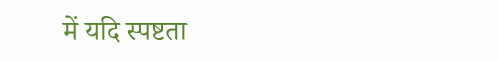में यदि स्पष्टता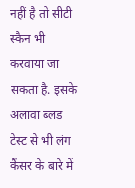नहीं है तो सीटी स्कैन भी करवाया जा सकता है. इसके अलावा ब्लड टेस्ट से भी लंग कैंसर के बारे में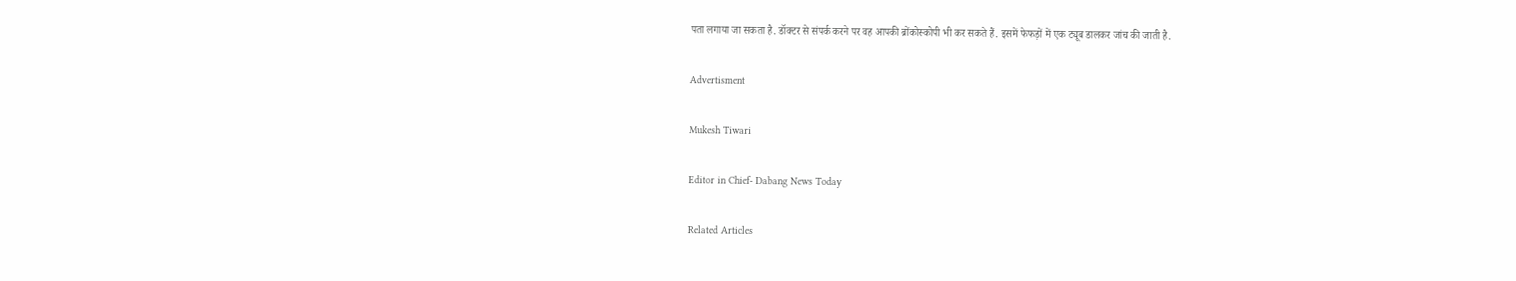पता लगाया जा सकता है. डॉक्टर से संपर्क करने पर वह आपकी ब्रोंकोस्कोपी भी कर सकते हैं. इसमें फेफड़ों में एक ट्यूब डालकर जांच की जाती है.

Advertisment

Mukesh Tiwari

Editor in Chief- Dabang News Today

Related Articles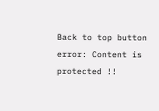Back to top button
error: Content is protected !!